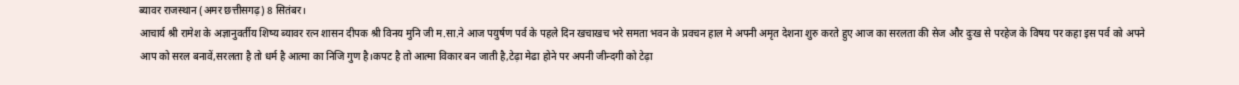ब्यावर राजस्थान (अमर छत्तीसगढ़) 8 सितंबर।
आचार्य श्री रामेश के अज्ञानुवर्तीय शिष्य ब्यावर रत्न शासन दीपक श्री विनय मुनि जी म.सा.ने आज पयुर्षण पर्व के पहले दिन खचाखच भरे समता भवन के प्रवचन हाल मे अपनी अमृत देशना शुरु करते हुए आज का सरलता की सेज और दुःख से परहेज के विषय पर कहा इस पर्व को अपने आप को सरल बनावें,सरलता है तो धर्म है आत्मा का निजि गुण है।कपट है तो आत्मा विकार बन जाती है,टेढ़ा मेढा होने पर अपनी जीन्दगी को टेढ़ा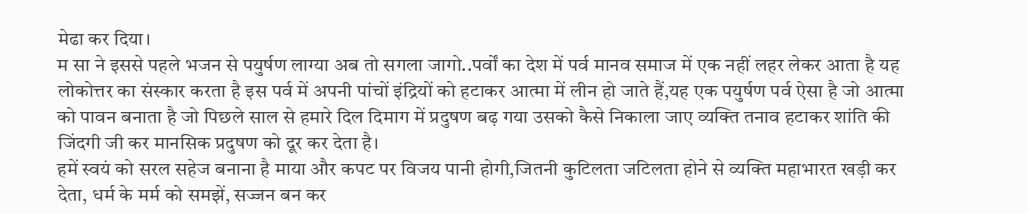मेढा कर दिया।
म सा ने इससे पहले भजन से पयुर्षण लाग्या अब तो सगला जागो..पर्वों का देश में पर्व मानव समाज में एक नहीं लहर लेकर आता है यह लोकोत्तर का संस्कार करता है इस पर्व में अपनी पांचों इंद्रियों को हटाकर आत्मा में लीन हो जाते हैं,यह एक पयुर्षण पर्व ऐसा है जो आत्मा को पावन बनाता है जो पिछले साल से हमारे दिल दिमाग में प्रदुषण बढ़ गया उसको कैसे निकाला जाए व्यक्ति तनाव हटाकर शांति की जिंदगी जी कर मानसिक प्रदुषण को दूर कर देता है।
हमें स्वयं को सरल सहेज बनाना है माया और कपट पर विजय पानी होगी,जितनी कुटिलता जटिलता होने से व्यक्ति महाभारत खड़ी कर देता, धर्म के मर्म को समझें, सज्जन बन कर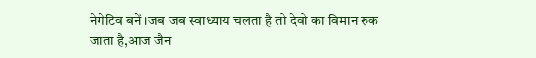नेगेटिव बनें।जब जब स्वाध्याय चलता है तो देवो का विमान रुक जाता है,आज जैन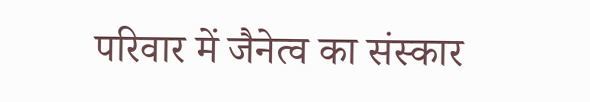परिवार में जैनेत्व का संस्कार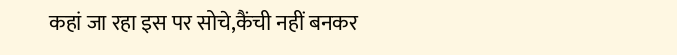कहां जा रहा इस पर सोचे,कैंची नहीं बनकर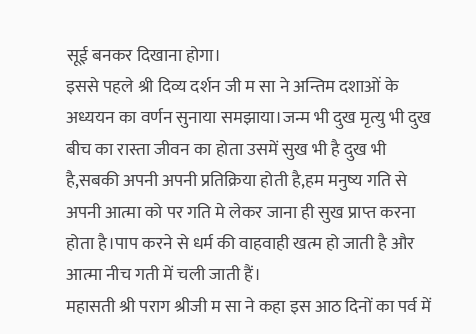सूई बनकर दिखाना होगा।
इससे पहले श्री दिव्य दर्शन जी म सा ने अन्तिम दशाओं के अध्ययन का वर्णन सुनाया समझाया।जन्म भी दुख मृत्यु भी दुख बीच का रास्ता जीवन का होता उसमें सुख भी है दुख भी है,सबकी अपनी अपनी प्रतिक्रिया होती है,हम मनुष्य गति से अपनी आत्मा को पर गति मे लेकर जाना ही सुख प्राप्त करना होता है।पाप करने से धर्म की वाहवाही खत्म हो जाती है और आत्मा नीच गती में चली जाती हैं।
महासती श्री पराग श्रीजी म सा ने कहा इस आठ दिनों का पर्व में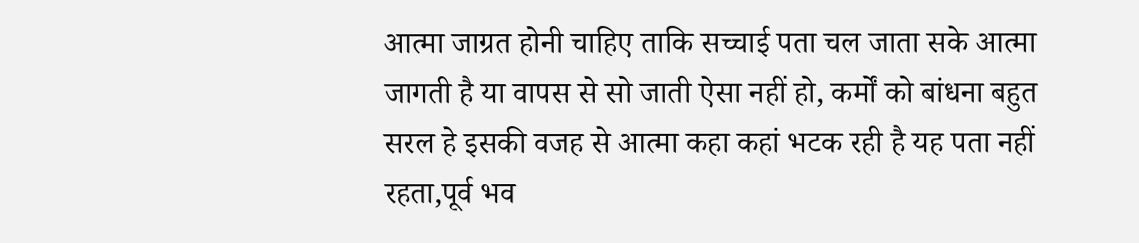आत्मा जाग्रत होनी चाहिए ताकि सच्चाई पता चल जाता सके आत्मा जागती है या वापस से सो जाती ऐसा नहीं हो, कर्मों को बांधना बहुत सरल हे इसकी वजह से आत्मा कहा कहां भटक रही है यह पता नहीं रहता,पूर्व भव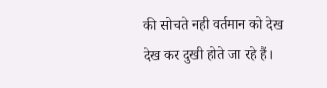की सोचते नही वर्तमान को देख देख कर दुखी होते जा रहे हैं।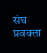संघ प्रवक्ता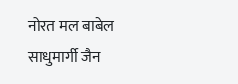नोरत मल बाबेल
साधुमार्गी जैन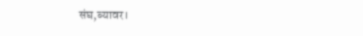संघ,ब्यावर।